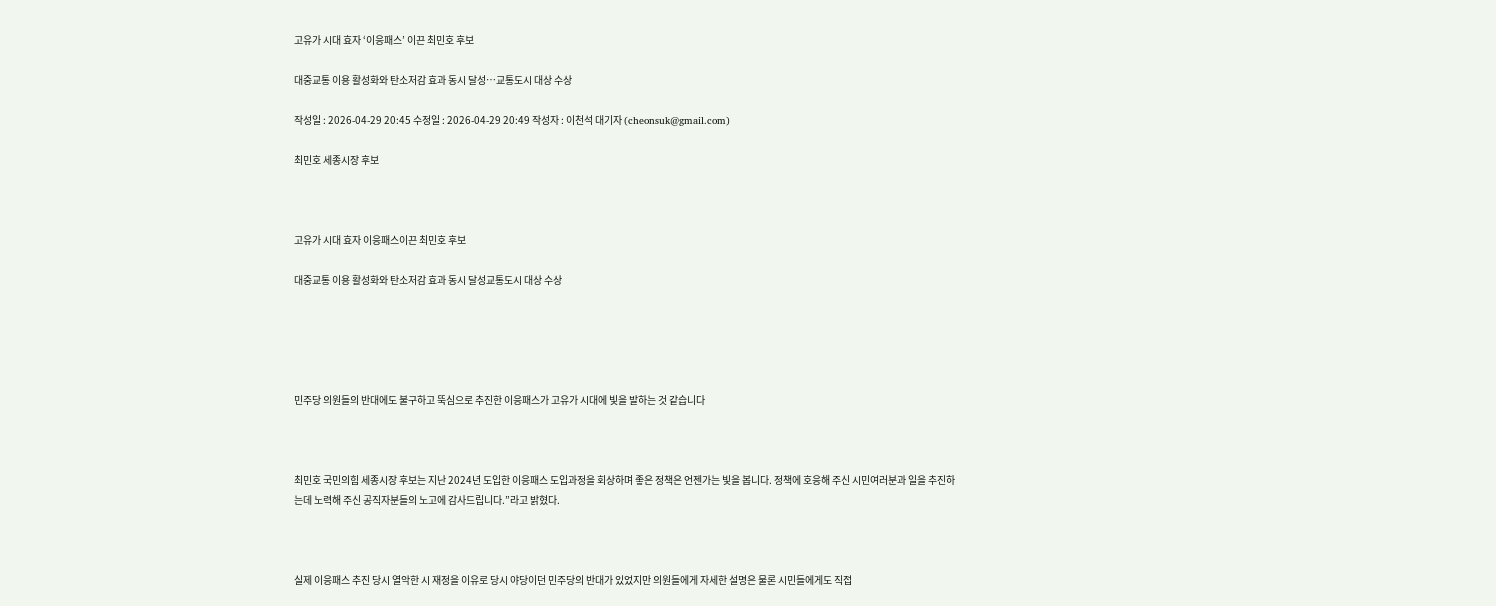고유가 시대 효자 ‘이응패스’ 이끈 최민호 후보

대중교통 이용 활성화와 탄소저감 효과 동시 달성…교통도시 대상 수상

작성일 : 2026-04-29 20:45 수정일 : 2026-04-29 20:49 작성자 : 이천석 대기자 (cheonsuk@gmail.com)

최민호 세종시장 후보



고유가 시대 효자 이응패스이끈 최민호 후보

대중교통 이용 활성화와 탄소저감 효과 동시 달성교통도시 대상 수상





민주당 의원들의 반대에도 불구하고 뚝심으로 추진한 이응패스가 고유가 시대에 빛을 발하는 것 같습니다



최민호 국민의힘 세종시장 후보는 지난 2024년 도입한 이응패스 도입과정을 회상하며 좋은 정책은 언젠가는 빛을 봅니다. 정책에 호응해 주신 시민여러분과 일을 추진하는데 노력해 주신 공직자분들의 노고에 감사드립니다.”라고 밝혔다.



실제 이응패스 추진 당시 열악한 시 재정을 이유로 당시 야당이던 민주당의 반대가 있었지만 의원들에게 자세한 설명은 물론 시민들에게도 직접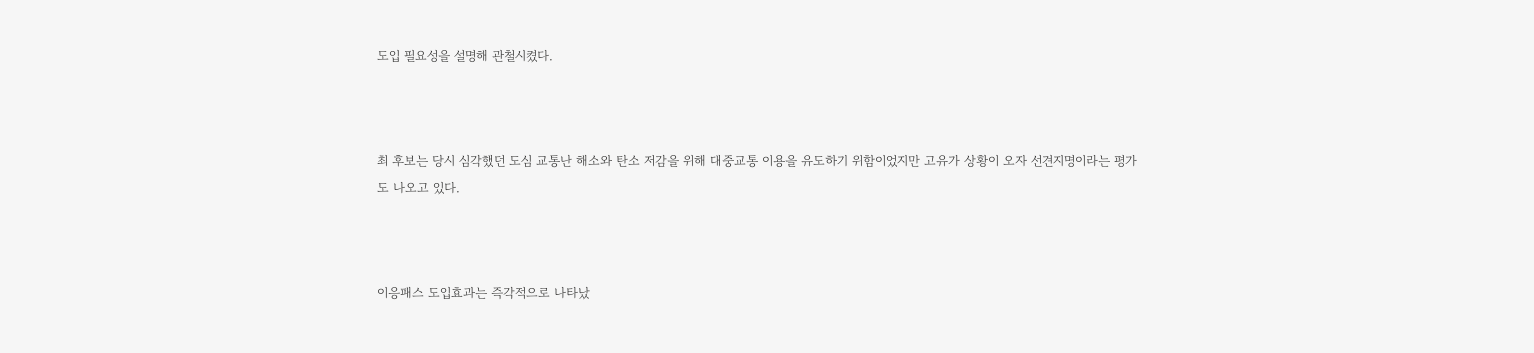도입 필요성을 설명해 관철시켰다.



최 후보는 당시 심각했던 도심 교통난 해소와 탄소 저감을 위해 대중교통 이용을 유도하기 위함이었지만 고유가 상황이 오자 선견지명이라는 평가도 나오고 있다.



이응패스 도입효과는 즉각적으로 나타났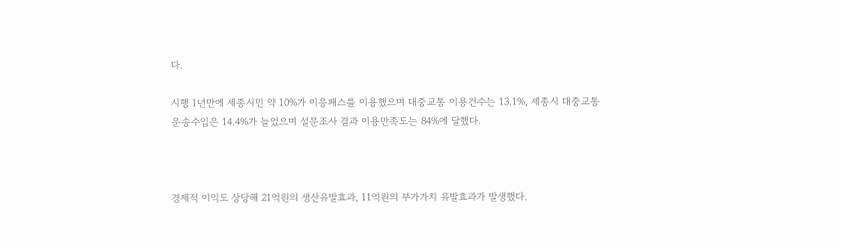다.

시행 1년만에 세종시민 약 10%가 이응패스를 이용했으며 대중교통 이용건수는 13.1%, 세종시 대중교통 운송수입은 14.4%가 늘었으며 설문조사 결과 이용만족도는 84%에 달했다.



경제적 이익도 상당해 21억원의 생산유발효과, 11억원의 부가가치 유발효과가 발생했다.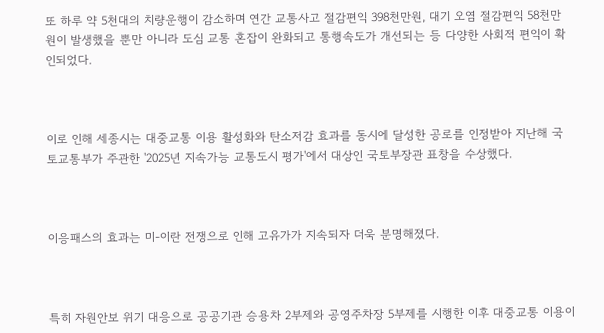또 하루 약 5천대의 치량운행이 감소하며 연간 교통사고 절감편익 398천만원, 대기 오염 절감편익 58천만원이 발생했을 뿐만 아니라 도심 교통 혼잡이 완화되고 통행속도가 개선되는 등 다양한 사회적 편익이 확인되었다.



이로 인해 세종시는 대중교통 이용 활성화와 탄소저감 효과를 동시에 달성한 공로를 인정받아 지난해 국토교통부가 주관한 '2025년 지속가능 교통도시 평가'에서 대상인 국토부장관 표창을 수상했다.



이응패스의 효과는 미-이란 전쟁으로 인해 고유가가 지속되자 더욱 분명해졌다.



특히 자원안보 위기 대응으로 공공기관 승용차 2부제와 공영주차장 5부제를 시행한 이후 대중교통 이용이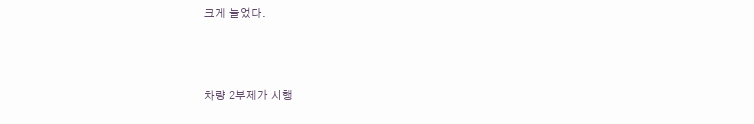크게 늘었다.



차량 2부제가 시행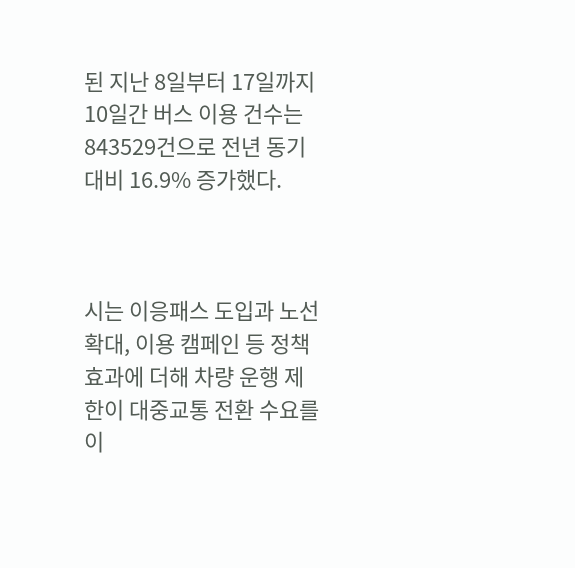된 지난 8일부터 17일까지 10일간 버스 이용 건수는 843529건으로 전년 동기 대비 16.9% 증가했다.



시는 이응패스 도입과 노선 확대, 이용 캠페인 등 정책 효과에 더해 차량 운행 제한이 대중교통 전환 수요를 이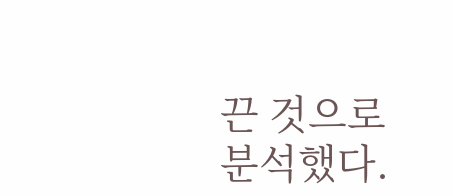끈 것으로 분석했다.